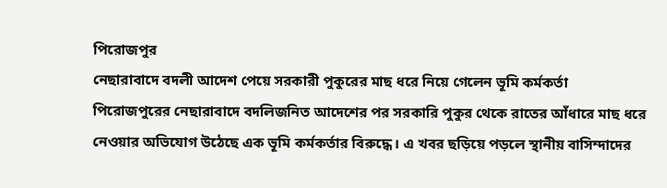পিরোজপুর
নেছারাবাদে বদলী আদেশ পেয়ে সরকারী পুকুরের মাছ ধরে নিয়ে গেলেন ভূমি কর্মকর্তা
পিরোজপুরের নেছারাবাদে বদলিজনিত আদেশের পর সরকারি পুকুর থেকে রাতের আঁধারে মাছ ধরে নেওয়ার অভিযোগ উঠেছে এক ভূমি কর্মকর্তার বিরুদ্ধে। এ খবর ছড়িয়ে পড়লে স্থানীয় বাসিন্দাদের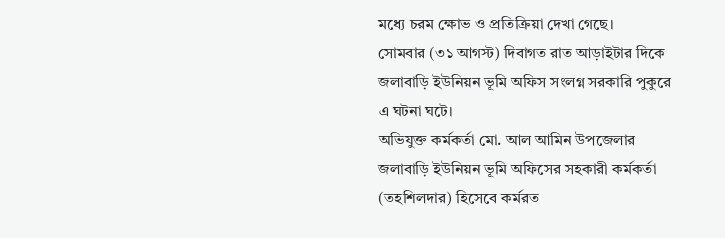মধ্যে চরম ক্ষোভ ও প্রতিক্রিয়া দেখা গেছে।
সোমবার (৩১ আগস্ট) দিবাগত রাত আড়াইটার দিকে জলাবাড়ি ইউনিয়ন ভূমি অফিস সংলগ্ন সরকারি পুকুরে এ ঘটনা ঘটে।
অভিযুক্ত কর্মকর্তা মো. আল আমিন উপজেলার জলাবাড়ি ইউনিয়ন ভূমি অফিসের সহকারী কর্মকর্তা (তহশিলদার) হিসেবে কর্মরত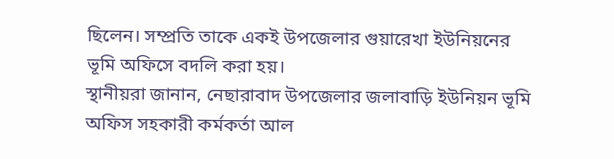ছিলেন। সম্প্রতি তাকে একই উপজেলার গুয়ারেখা ইউনিয়নের ভূমি অফিসে বদলি করা হয়।
স্থানীয়রা জানান, নেছারাবাদ উপজেলার জলাবাড়ি ইউনিয়ন ভূমি অফিস সহকারী কর্মকর্তা আল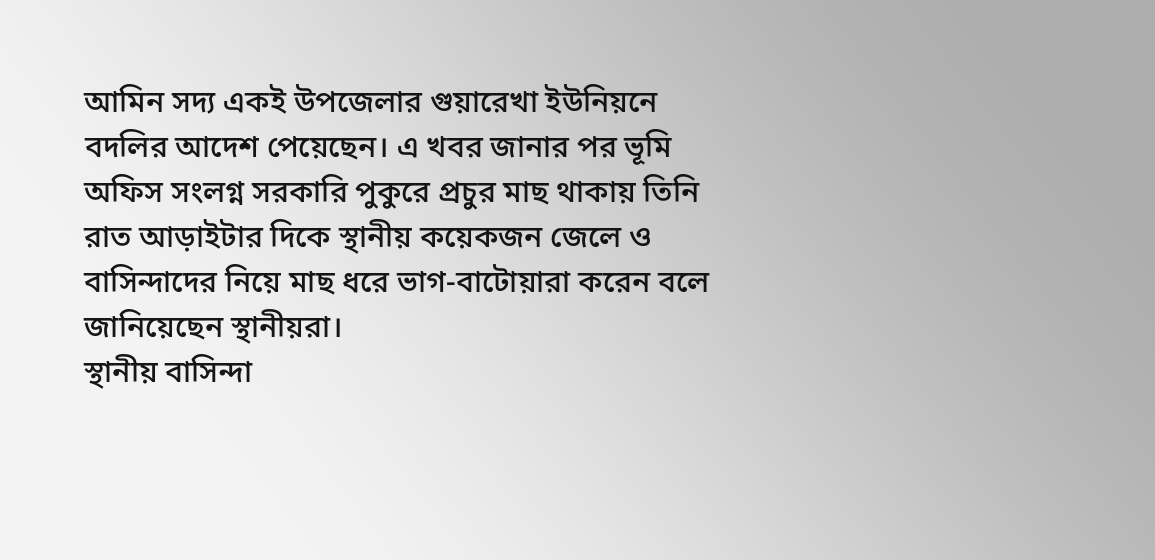আমিন সদ্য একই উপজেলার গুয়ারেখা ইউনিয়নে বদলির আদেশ পেয়েছেন। এ খবর জানার পর ভূমি অফিস সংলগ্ন সরকারি পুকুরে প্রচুর মাছ থাকায় তিনি রাত আড়াইটার দিকে স্থানীয় কয়েকজন জেলে ও বাসিন্দাদের নিয়ে মাছ ধরে ভাগ-বাটোয়ারা করেন বলে জানিয়েছেন স্থানীয়রা।
স্থানীয় বাসিন্দা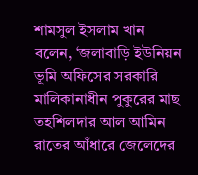শামসুল ইসলাম খান বলেন, ‘জলাবাড়ি ইউনিয়ন ভূমি অফিসের সরকারি মালিকানাধীন পুকুরের মাছ তহশিলদার আল আমিন রাতের আঁধারে জেলেদের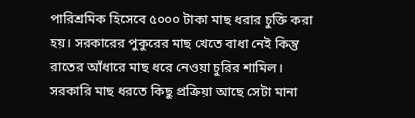পারিশ্রমিক হিসেবে ৫০০০ টাকা মাছ ধরার চুক্তি করা হয়। সরকারের পুকুরের মাছ খেতে বাধা নেই কিন্তু রাতের আঁধারে মাছ ধরে নেওয়া চুরির শামিল। সরকারি মাছ ধরতে কিছু প্রক্রিয়া আছে সেটা মানা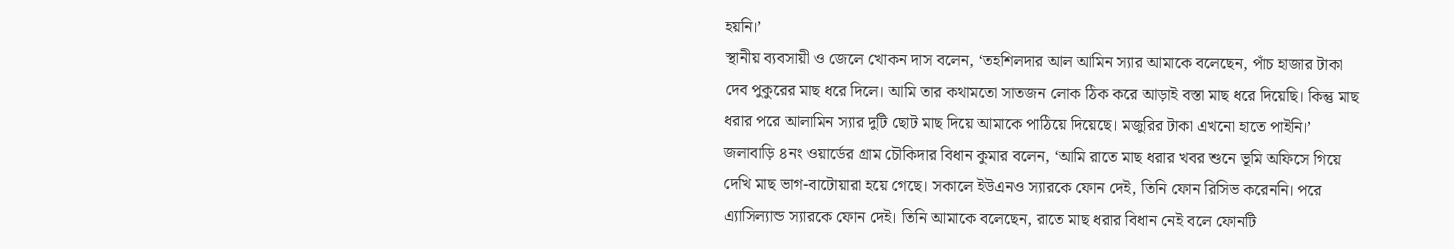হয়নি।’
স্থানীয় ব্যবসায়ী ও জেলে খোকন দাস বলেন, ‘তহশিলদার আল আমিন স্যার আমাকে বলেছেন, পাঁচ হাজার টাকা দেব পুকুরের মাছ ধরে দিলে। আমি তার কথামতো সাতজন লোক ঠিক করে আড়াই বস্তা মাছ ধরে দিয়েছি। কিন্তু মাছ ধরার পরে আলামিন স্যার দুটি ছোট মাছ দিয়ে আমাকে পাঠিয়ে দিয়েছে। মজুরির টাকা এখনো হাতে পাইনি।’
জলাবাড়ি ৪নং ওয়ার্ডের গ্রাম চৌকিদার বিধান কুমার বলেন, ‘আমি রাতে মাছ ধরার খবর শুনে ভূমি অফিসে গিয়ে দেখি মাছ ভাগ-বাটোয়ারা হয়ে গেছে। সকালে ইউএনও স্যারকে ফোন দেই, তিনি ফোন রিসিভ করেননি। পরে এ্যাসিল্যান্ড স্যারকে ফোন দেই। তিনি আমাকে বলেছেন, রাতে মাছ ধরার বিধান নেই বলে ফোনটি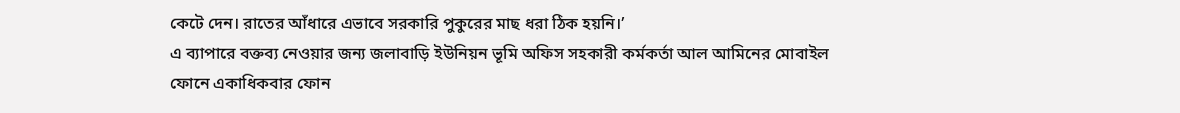কেটে দেন। রাতের আঁধারে এভাবে সরকারি পুকুরের মাছ ধরা ঠিক হয়নি।’
এ ব্যাপারে বক্তব্য নেওয়ার জন্য জলাবাড়ি ইউনিয়ন ভূমি অফিস সহকারী কর্মকর্তা আল আমিনের মোবাইল ফোনে একাধিকবার ফোন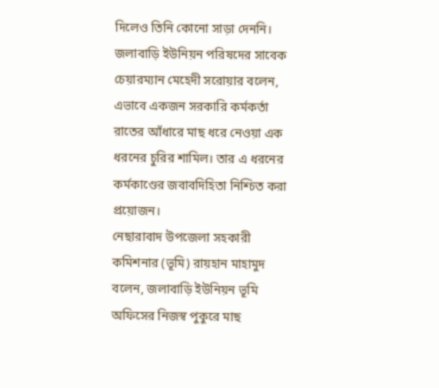দিলেও তিনি কোনো সাড়া দেননি।
জলাবাড়ি ইউনিয়ন পরিষদের সাবেক চেয়ারম্যান মেহেদী সরোয়ার বলেন, এভাবে একজন সরকারি কর্মকর্তা রাতের আঁধারে মাছ ধরে নেওয়া এক ধরনের চুরির শামিল। তার এ ধরনের কর্মকাণ্ডের জবাবদিহিতা নিশ্চিত করা প্রয়োজন।
নেছারাবাদ উপজেলা সহকারী কমিশনার (ভূমি) রায়হান মাহামুদ বলেন, জলাবাড়ি ইউনিয়ন ভূমি অফিসের নিজস্ব পুকুরে মাছ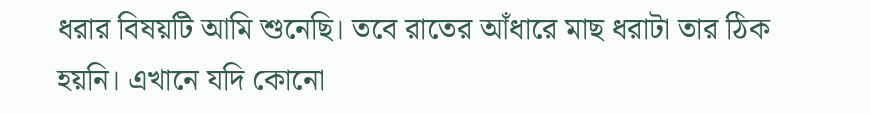ধরার বিষয়টি আমি শুনেছি। তবে রাতের আঁধারে মাছ ধরাটা তার ঠিক হয়নি। এখানে যদি কোনো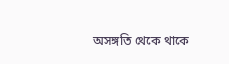অসঙ্গতি থেকে থাকে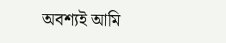অবশ্যই আমি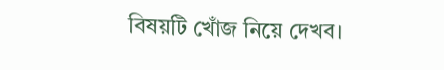বিষয়টি খোঁজ নিয়ে দেখব।